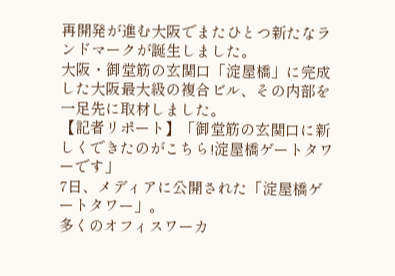再開発が進む大阪でまたひとつ新たなランドマークが誕生しました。
大阪・御堂筋の玄関口「淀屋橋」に完成した大阪最大級の複合ビル、その内部を一足先に取材しました。
【記者リポート】「御堂筋の玄関口に新しくできたのがこちら!淀屋橋ゲートタワーです」
7日、メディアに公開された「淀屋橋ゲートタワー」。
多くのオフィスワーカ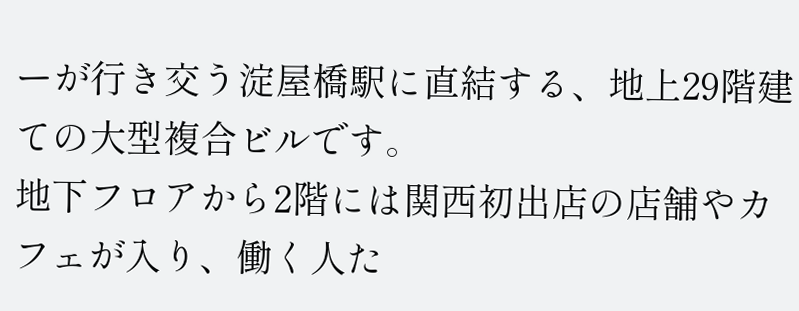ーが行き交う淀屋橋駅に直結する、地上29階建ての大型複合ビルです。
地下フロアから2階には関西初出店の店舗やカフェが入り、働く人た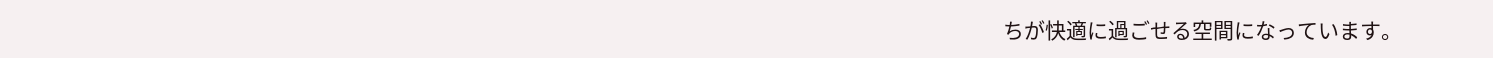ちが快適に過ごせる空間になっています。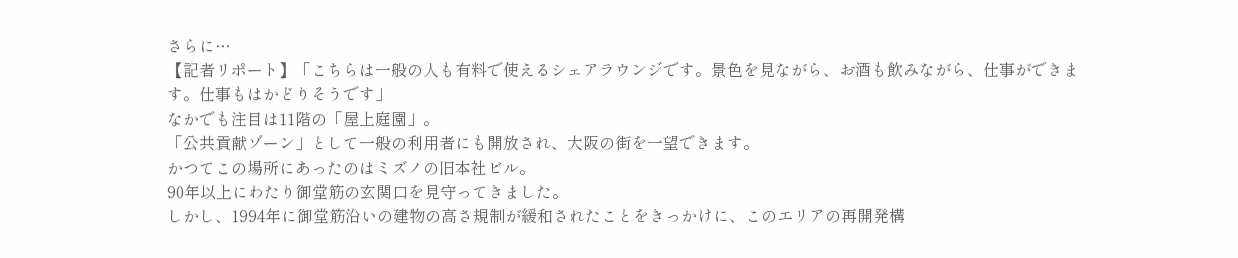さらに…
【記者リポート】「こちらは一般の人も有料で使えるシェアラウンジです。景色を見ながら、お酒も飲みながら、仕事ができます。仕事もはかどりそうです」
なかでも注目は11階の「屋上庭園」。
「公共貢献ゾーン」として一般の利用者にも開放され、大阪の街を一望できます。
かつてこの場所にあったのはミズノの旧本社ビル。
90年以上にわたり御堂筋の玄関口を見守ってきました。
しかし、1994年に御堂筋沿いの建物の高さ規制が緩和されたことをきっかけに、このエリアの再開発構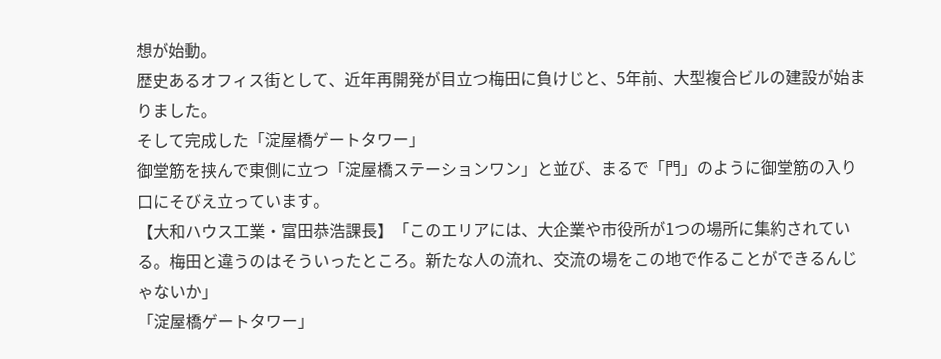想が始動。
歴史あるオフィス街として、近年再開発が目立つ梅田に負けじと、5年前、大型複合ビルの建設が始まりました。
そして完成した「淀屋橋ゲートタワー」
御堂筋を挟んで東側に立つ「淀屋橋ステーションワン」と並び、まるで「門」のように御堂筋の入り口にそびえ立っています。
【大和ハウス工業・富田恭浩課長】「このエリアには、大企業や市役所が1つの場所に集約されている。梅田と違うのはそういったところ。新たな人の流れ、交流の場をこの地で作ることができるんじゃないか」
「淀屋橋ゲートタワー」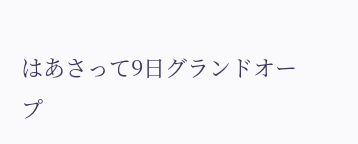はあさって9日グランドオープ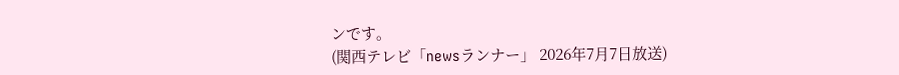ンです。
(関西テレビ「newsランナー」 2026年7月7日放送)